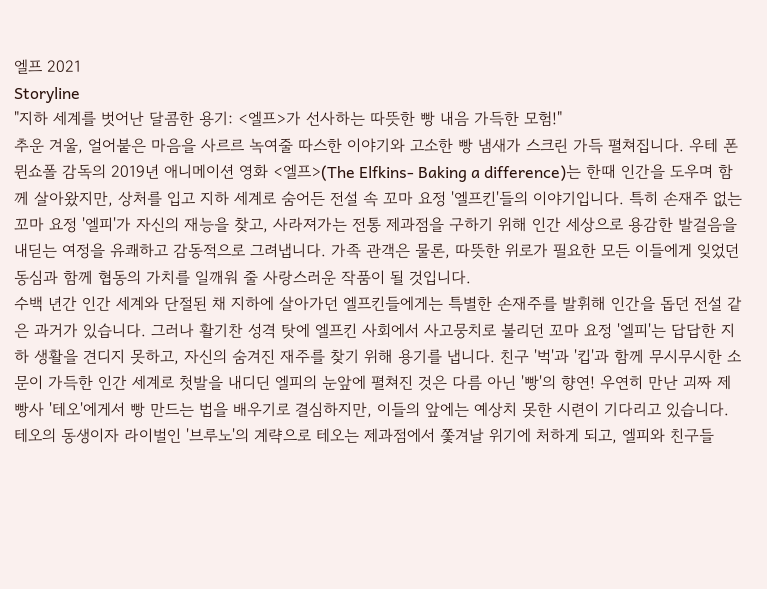엘프 2021
Storyline
"지하 세계를 벗어난 달콤한 용기: <엘프>가 선사하는 따뜻한 빵 내음 가득한 모험!"
추운 겨울, 얼어붙은 마음을 사르르 녹여줄 따스한 이야기와 고소한 빵 냄새가 스크린 가득 펼쳐집니다. 우테 폰 뮌쇼폴 감독의 2019년 애니메이션 영화 <엘프>(The Elfkins- Baking a difference)는 한때 인간을 도우며 함께 살아왔지만, 상처를 입고 지하 세계로 숨어든 전설 속 꼬마 요정 '엘프킨'들의 이야기입니다. 특히 손재주 없는 꼬마 요정 '엘피'가 자신의 재능을 찾고, 사라져가는 전통 제과점을 구하기 위해 인간 세상으로 용감한 발걸음을 내딛는 여정을 유쾌하고 감동적으로 그려냅니다. 가족 관객은 물론, 따뜻한 위로가 필요한 모든 이들에게 잊었던 동심과 함께 협동의 가치를 일깨워 줄 사랑스러운 작품이 될 것입니다.
수백 년간 인간 세계와 단절된 채 지하에 살아가던 엘프킨들에게는 특별한 손재주를 발휘해 인간을 돕던 전설 같은 과거가 있습니다. 그러나 활기찬 성격 탓에 엘프킨 사회에서 사고뭉치로 불리던 꼬마 요정 '엘피'는 답답한 지하 생활을 견디지 못하고, 자신의 숨겨진 재주를 찾기 위해 용기를 냅니다. 친구 '벅'과 '킵'과 함께 무시무시한 소문이 가득한 인간 세계로 첫발을 내디딘 엘피의 눈앞에 펼쳐진 것은 다름 아닌 '빵'의 향연! 우연히 만난 괴짜 제빵사 '테오'에게서 빵 만드는 법을 배우기로 결심하지만, 이들의 앞에는 예상치 못한 시련이 기다리고 있습니다. 테오의 동생이자 라이벌인 '브루노'의 계략으로 테오는 제과점에서 쫓겨날 위기에 처하게 되고, 엘피와 친구들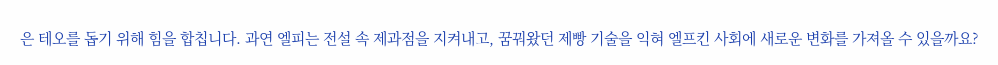은 테오를 돕기 위해 힘을 합칩니다. 과연 엘피는 전설 속 제과점을 지켜내고, 꿈꿔왔던 제빵 기술을 익혀 엘프킨 사회에 새로운 변화를 가져올 수 있을까요?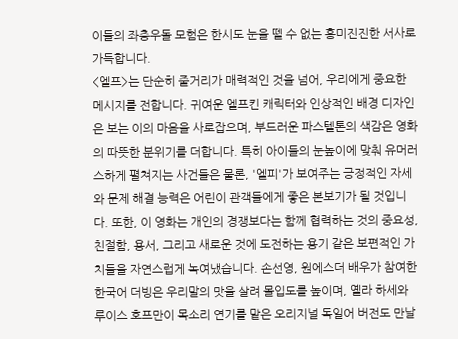이들의 좌충우돌 모험은 한시도 눈을 뗄 수 없는 흥미진진한 서사로 가득합니다.
<엘프>는 단순히 줄거리가 매력적인 것을 넘어, 우리에게 중요한 메시지를 전합니다. 귀여운 엘프킨 캐릭터와 인상적인 배경 디자인은 보는 이의 마음을 사로잡으며, 부드러운 파스텔톤의 색감은 영화의 따뜻한 분위기를 더합니다. 특히 아이들의 눈높이에 맞춰 유머러스하게 펼쳐지는 사건들은 물론, '엘피'가 보여주는 긍정적인 자세와 문제 해결 능력은 어린이 관객들에게 좋은 본보기가 될 것입니다. 또한, 이 영화는 개인의 경쟁보다는 함께 협력하는 것의 중요성, 친절함, 용서, 그리고 새로운 것에 도전하는 용기 같은 보편적인 가치들을 자연스럽게 녹여냈습니다. 손선영, 원에스더 배우가 참여한 한국어 더빙은 우리말의 맛을 살려 몰입도를 높이며, 옐라 하세와 루이스 호프만이 목소리 연기를 맡은 오리지널 독일어 버전도 만날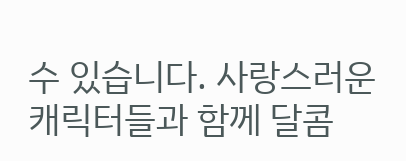수 있습니다. 사랑스러운 캐릭터들과 함께 달콤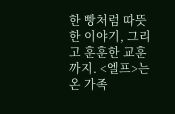한 빵처럼 따뜻한 이야기, 그리고 훈훈한 교훈까지. <엘프>는 온 가족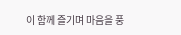이 함께 즐기며 마음을 풍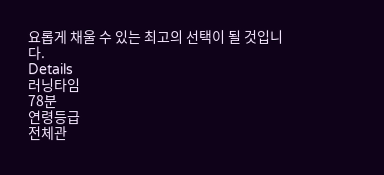요롭게 채울 수 있는 최고의 선택이 될 것입니다.
Details
러닝타임
78분
연령등급
전체관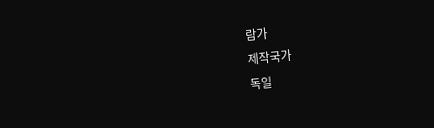람가
제작국가
독일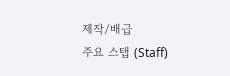제작/배급
주요 스탭 (Staff)